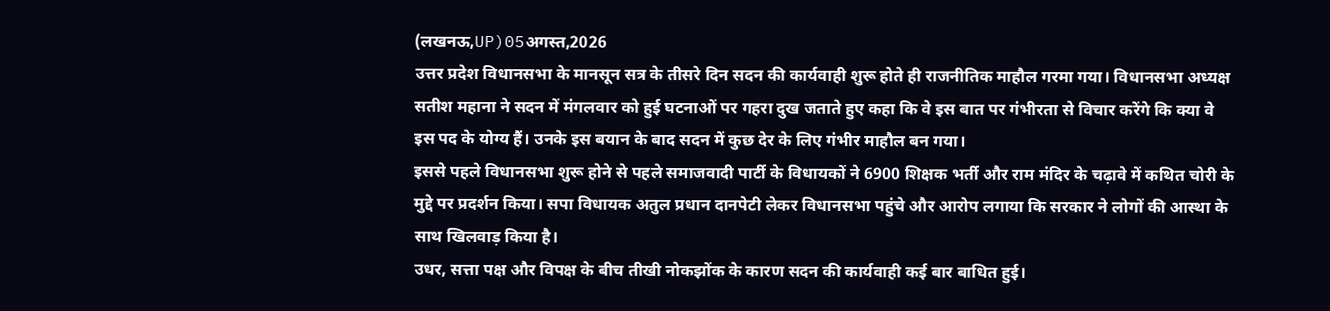(लखनऊ,UP)05अगस्त,2026
उत्तर प्रदेश विधानसभा के मानसून सत्र के तीसरे दिन सदन की कार्यवाही शुरू होते ही राजनीतिक माहौल गरमा गया। विधानसभा अध्यक्ष सतीश महाना ने सदन में मंगलवार को हुई घटनाओं पर गहरा दुख जताते हुए कहा कि वे इस बात पर गंभीरता से विचार करेंगे कि क्या वे इस पद के योग्य हैं। उनके इस बयान के बाद सदन में कुछ देर के लिए गंभीर माहौल बन गया।
इससे पहले विधानसभा शुरू होने से पहले समाजवादी पार्टी के विधायकों ने 6900 शिक्षक भर्ती और राम मंदिर के चढ़ावे में कथित चोरी के मुद्दे पर प्रदर्शन किया। सपा विधायक अतुल प्रधान दानपेटी लेकर विधानसभा पहुंचे और आरोप लगाया कि सरकार ने लोगों की आस्था के साथ खिलवाड़ किया है।
उधर, सत्ता पक्ष और विपक्ष के बीच तीखी नोकझोंक के कारण सदन की कार्यवाही कई बार बाधित हुई।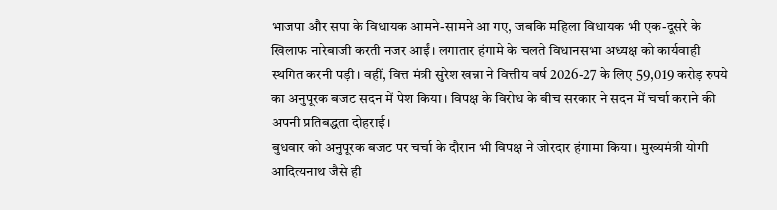भाजपा और सपा के विधायक आमने-सामने आ गए, जबकि महिला विधायक भी एक-दूसरे के खिलाफ नारेबाजी करती नजर आईं। लगातार हंगामे के चलते विधानसभा अध्यक्ष को कार्यवाही स्थगित करनी पड़ी। वहीं, वित्त मंत्री सुरेश खन्ना ने वित्तीय वर्ष 2026-27 के लिए 59,019 करोड़ रुपये का अनुपूरक बजट सदन में पेश किया। विपक्ष के विरोध के बीच सरकार ने सदन में चर्चा कराने की अपनी प्रतिबद्धता दोहराई।
बुधवार को अनुपूरक बजट पर चर्चा के दौरान भी विपक्ष ने जोरदार हंगामा किया। मुख्यमंत्री योगी आदित्यनाथ जैसे ही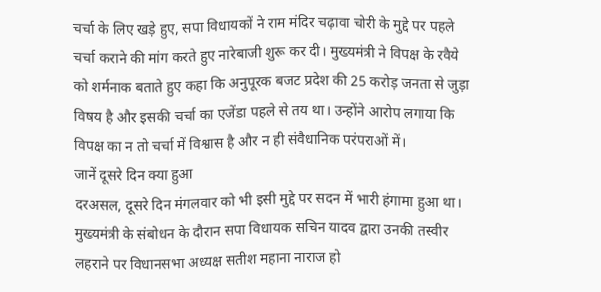चर्चा के लिए खड़े हुए, सपा विधायकों ने राम मंदिर चढ़ावा चोरी के मुद्दे पर पहले चर्चा कराने की मांग करते हुए नारेबाजी शुरू कर दी। मुख्यमंत्री ने विपक्ष के रवैये को शर्मनाक बताते हुए कहा कि अनुपूरक बजट प्रदेश की 25 करोड़ जनता से जुड़ा विषय है और इसकी चर्चा का एजेंडा पहले से तय था। उन्होंने आरोप लगाया कि विपक्ष का न तो चर्चा में विश्वास है और न ही संवैधानिक परंपराओं में।
जानें दूसरे दिन क्या हुआ
दरअसल, दूसरे दिन मंगलवार को भी इसी मुद्दे पर सदन में भारी हंगामा हुआ था। मुख्यमंत्री के संबोधन के दौरान सपा विधायक सचिन यादव द्वारा उनकी तस्वीर लहराने पर विधानसभा अध्यक्ष सतीश महाना नाराज हो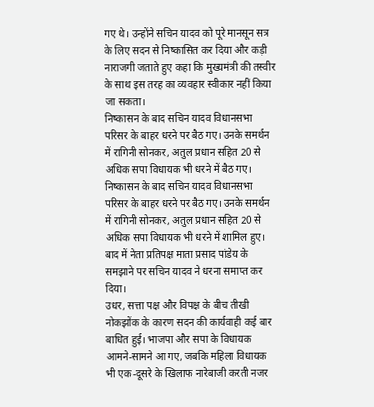गए थे। उन्होंने सचिन यादव को पूरे मानसून सत्र के लिए सदन से निष्कासित कर दिया और कड़ी नाराजगी जताते हुए कहा कि मुख्यमंत्री की तस्वीर के साथ इस तरह का व्यवहार स्वीकार नहीं किया जा सकता।
निष्कासन के बाद सचिन यादव विधानसभा परिसर के बाहर धरने पर बैठ गए। उनके समर्थन में रागिनी सोनकर, अतुल प्रधान सहित 20 से अधिक सपा विधायक भी धरने में बैठ गए।
निष्कासन के बाद सचिन यादव विधानसभा परिसर के बाहर धरने पर बैठ गए। उनके समर्थन में रागिनी सोनकर, अतुल प्रधान सहित 20 से अधिक सपा विधायक भी धरने में शामिल हुए। बाद में नेता प्रतिपक्ष माता प्रसाद पांडेय के समझाने पर सचिन यादव ने धरना समाप्त कर दिया।
उधर, सत्ता पक्ष और विपक्ष के बीच तीखी नोकझोंक के कारण सदन की कार्यवाही कई बार बाधित हुई। भाजपा और सपा के विधायक आमने-सामने आ गए, जबकि महिला विधायक भी एक-दूसरे के खिलाफ नारेबाजी करती नजर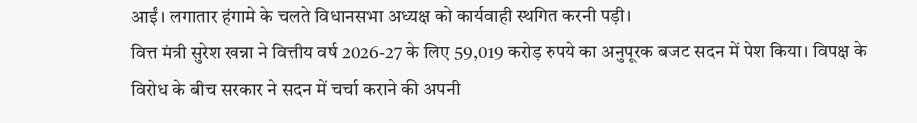आईं। लगातार हंगामे के चलते विधानसभा अध्यक्ष को कार्यवाही स्थगित करनी पड़ी।
वित्त मंत्री सुरेश खन्ना ने वित्तीय वर्ष 2026-27 के लिए 59,019 करोड़ रुपये का अनुपूरक बजट सदन में पेश किया। विपक्ष के विरोध के बीच सरकार ने सदन में चर्चा कराने की अपनी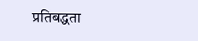प्रतिबद्धता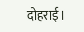दोहराई।